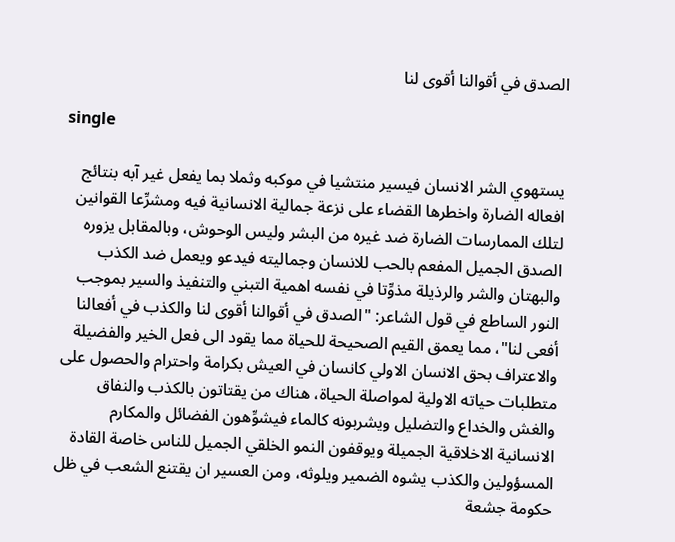الصدق في أقوالنا أقوى لنا

single

يستهوي الشر الانسان فيسير منتشيا في موكبه وثملا بما يفعل غير آبه بنتائج افعاله الضارة واخطرها القضاء على نزعة جمالية الانسانية فيه ومشرِّعا القوانين لتلك الممارسات الضارة ضد غيره من البشر وليس الوحوش، وبالمقابل يزوره الصدق الجميل المفعم بالحب للانسان وجماليته فيدعو ويعمل ضد الكذب والبهتان والشر والرذيلة مذوِّتا في نفسه اهمية التبني والتنفيذ والسير بموجب النور الساطع في قول الشاعر: "الصدق في أقوالنا أقوى لنا والكذب في أفعالنا أفعى لنا"، مما يعمق القيم الصحيحة للحياة مما يقود الى فعل الخير والفضيلة والاعتراف بحق الانسان الاولي كانسان في العيش بكرامة واحترام والحصول على متطلبات حياته الاولية لمواصلة الحياة، هناك من يقتاتون بالكذب والنفاق والغش والخداع والتضليل ويشربونه كالماء فيشوِّهون الفضائل والمكارم الانسانية الاخلاقية الجميلة ويوقفون النمو الخلقي الجميل للناس خاصة القادة المسؤولين والكذب يشوه الضمير ويلوثه، ومن العسير ان يقتنع الشعب في ظل حكومة جشعة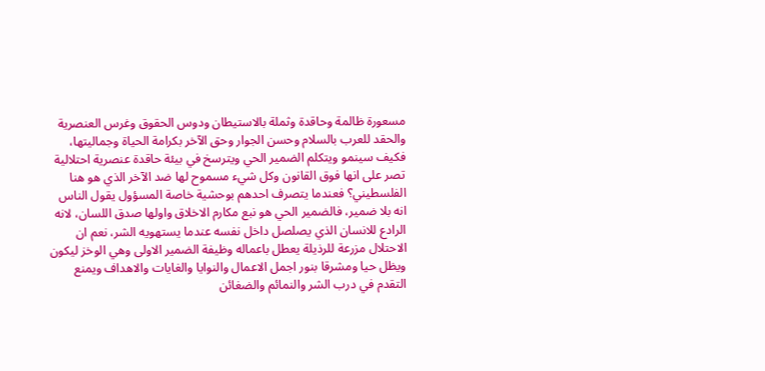مسعورة ظالمة وحاقدة وثملة بالاستيطان ودوس الحقوق وغرس العنصرية والحقد للعرب بالسلام وحسن الجوار وحق الآخر بكرامة الحياة وجماليتها، فكيف سينمو ويتكلم الضمير الحي ويترسخ في بيئة حاقدة عنصرية احتلالية تصر على انها فوق القانون وكل شيء مسموح لها ضد الآخر الذي هو هنا الفلسطيني؟ فعندما يتصرف احدهم بوحشية خاصة المسؤول يقول الناس انه بلا ضمير، فالضمير الحي هو نبع مكارم الاخلاق واولها صدق اللسان، لانه الرادع للانسان الذي يصلصل داخل نفسه عندما يستهويه الشر، نعم ان الاحتلال مزرعة للرذيلة يعطل باعماله وظيفة الضمير الاولى وهي الوخز ليكون ويظل حيا ومشرقا بنور اجمل الاعمال والنوايا والغايات والاهداف ويمنع التقدم في درب الشر والنمائم والضغائن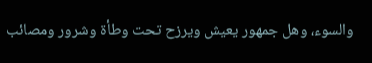والسوء، وهل جمهور يعيش ويرزح تحت وطأة وشرور ومصائب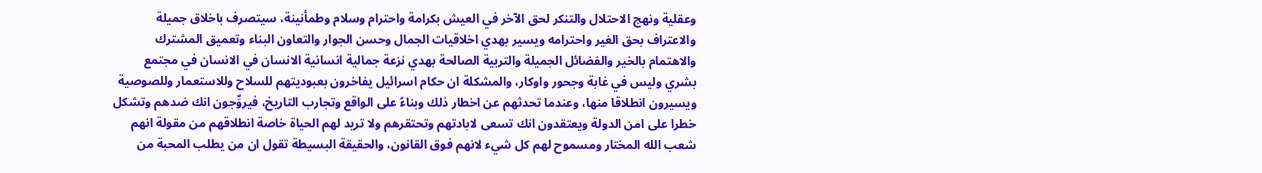وعقلية ونهج الاحتلال والتنكر لحق الآخر في العيش بكرامة واحترام وسلام وطمأنينة، سيتصرف باخلاق جميلة والاعتراف بحق الغير واحترامه ويسير بهدي اخلاقيات الجمال وحسن الجوار والتعاون البناء وتعميق المشترك والاهتمام بالخير والفضائل الجميلة والتربية الصالحة بهدي نزعة جمالية انسانية الانسان في الانسان في مجتمع بشري وليس في غابة وجحور واوكار، والمشكلة ان حكام اسرائيل يفاخرون بعبوديتهم للسلاح وللاستعمار وللصوصية ويسيرون انطلاقا منها، وعندما تحدثهم عن اخطار ذلك وبناءً على الواقع وتجارب التاريخ، فيروِّجون انك ضدهم وتشكل خطرا على امن الدولة ويعتقدون انك تسعى لابادتهم وتحتقرهم ولا تريد لهم الحياة خاصة انطلاقهم من مقولة انهم شعب الله المختار ومسموح لهم كل شيء لانهم فوق القانون، والحقيقة البسيطة تقول ان من يطلب المحبة من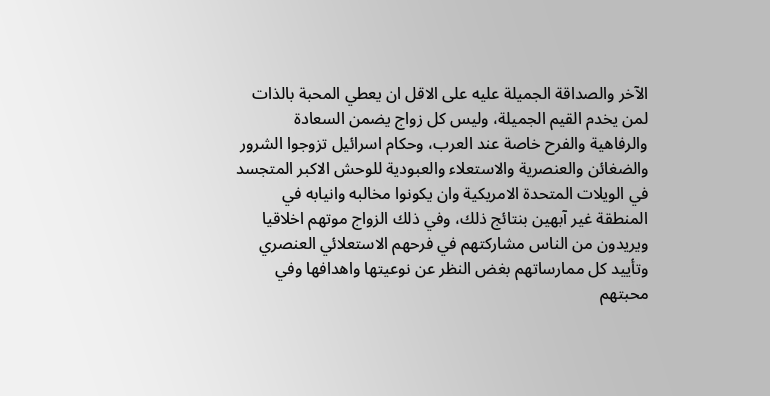الآخر والصداقة الجميلة عليه على الاقل ان يعطي المحبة بالذات لمن يخدم القيم الجميلة، وليس كل زواج يضمن السعادة والرفاهية والفرح خاصة عند العرب، وحكام اسرائيل تزوجوا الشرور والضغائن والعنصرية والاستعلاء والعبودية للوحش الاكبر المتجسد في الويلات المتحدة الامريكية وان يكونوا مخالبه وانيابه في المنطقة غير آبهين بنتائج ذلك، وفي ذلك الزواج موتهم اخلاقيا ويريدون من الناس مشاركتهم في فرحهم الاستعلائي العنصري وتأييد كل ممارساتهم بغض النظر عن نوعيتها واهدافها وفي محبتهم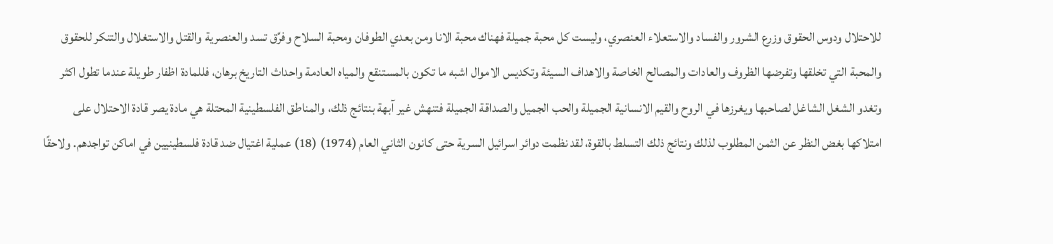للاحتلال ودوس الحقوق وزرع الشرور والفساد والاستعلاء العنصري، وليست كل محبة جميلة فهناك محبة الانا ومن بعدي الطوفان ومحبة السلاح وفرِّق تسد والعنصرية والقتل والاستغلال والتنكر للحقوق والمحبة التي تخلقها وتفرضها الظروف والعادات والمصالح الخاصة والاهداف السيئة وتكديس الاموال اشبه ما تكون بالمستنقع والمياه العادمة واحداث التاريخ برهان، فللمادة اظفار طويلة عندما تطول اكثر وتغدو الشغل الشاغل لصاحبها ويغرزها في الروح والقيم الانسانية الجميلة والحب الجميل والصداقة الجميلة فتنهش غير آبهة بنتائج ذلك، والمناطق الفلسطينية المحتلة هي مادة يصر قادة الاحتلال على امتلاكها بغض النظر عن الثمن المطلوب لذلك ونتائج ذلك التسلط بالقوة، لقد نظمت دوائر اسرائيل السرية حتى كانون الثاني العام (1974) (18) عملية اغتيال ضد قادة فلسطينيين في اماكن تواجدهم. ولاحقًا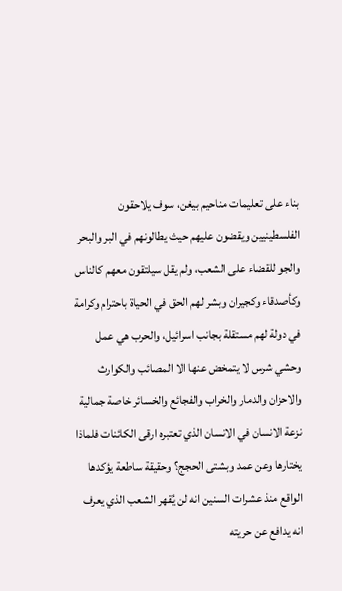بناء على تعليمات مناحيم بيغن، سوف يلاحقون الفلسطينيين ويقضون عليهم حيث يطالونهم في البر والبحر والجو للقضاء على الشعب، ولم يقل سيلتقون معهم كالناس وكأصدقاء وكجيران وبشر لهم الحق في الحياة باحترام وكرامة في دولة لهم مستقلة بجانب اسرائيل، والحرب هي عمل وحشي شرس لا يتمخض عنها الا المصائب والكوارث والاحزان والدمار والخراب والفجائع والخسائر خاصة جمالية نزعة الانسان في الانسان الذي تعتبره ارقى الكائنات فلماذا يختارها وعن عمد وبشتى الحجج؟ وحقيقة ساطعة يؤكدها الواقع منذ عشرات السنين انه لن يُقهر الشعب الذي يعرف انه يدافع عن حريته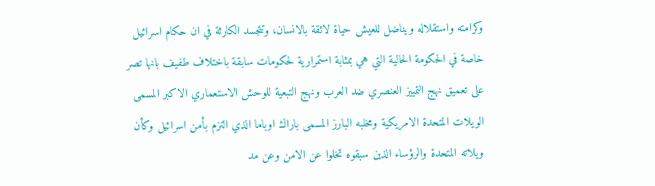وكرامته واستقلاله ويناضل للعيش حياة لائقة بالانسان، وتتجسد الكارثة في ان حكام اسرائيل خاصة في الحكومة الحالية التي هي بمثابة استمرارية لحكومات سابقة باختلاف طفيف بانها تصر على تعميق نهج التمييز العنصري ضد العرب ونهج التبعية للوحش الاستعماري الاكبر المسمى الويلات المتحدة الامريكية ومخلبه البارز المسمى باراك اوباما الذي التزم بأمن اسرائيل وكأن ويلاته المتحدة والرؤساء الذين سبقوه تخلوا عن الامن وعن مد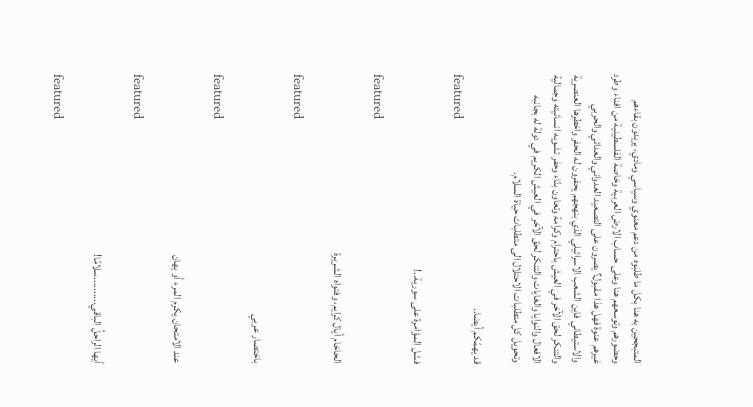المتبجحين به هنا بكل ما طلبوه من دعم معنوي وسياسي ومادي، يريدون بقاءهم وحضورهم وتوسعهم هنا وعلى حساب الارض العربية وخاصة الفلسطينية من افناء وطرد غيرهم عنوة فهل هذا مقبول؟ يصرون على التصعيد العدواني والعدائي والحربي والاستيطاني فاين الشعب الاسرائيلي الذي بنهجهم يحفرون له الحفر واخطرها العنصرية والتنكر لحق الآخر في العيش باحترام وكرامة وتعاون بنّاء وحفر تشويه انسانيته وجمالية الافعال والنوايا والغايات والتنكر لحق الآخر في العيش الكريم في دولة له بجانبه وتحويل كل متطلبات الاحتلال الى متطلبات حياة السلام.

قد يهمّكم أيضا..
featured

فشل المؤامرة على سورية..!

featured

الحاخام أيال كرايم، وفتواه الشريرة

featured

باختصار عربي

featured

عند الامتحان يكرم المرء أو يهان

featured

أيها الراحلُ الباقي..........سلامًا!

featured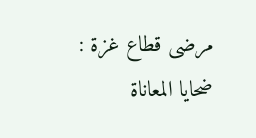مرضى قطاع غزة : ضحايا المعاناة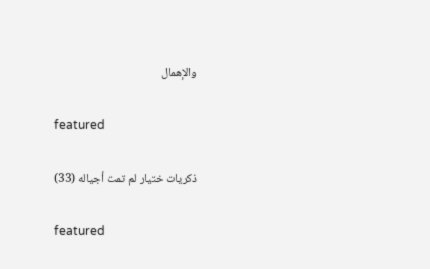والإهمال

featured

ذكريات ختيار لم تمت أجياله (33)

featured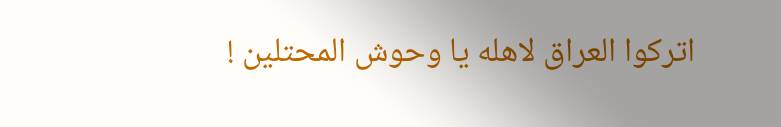اتركوا العراق لاهله يا وحوش المحتلين !